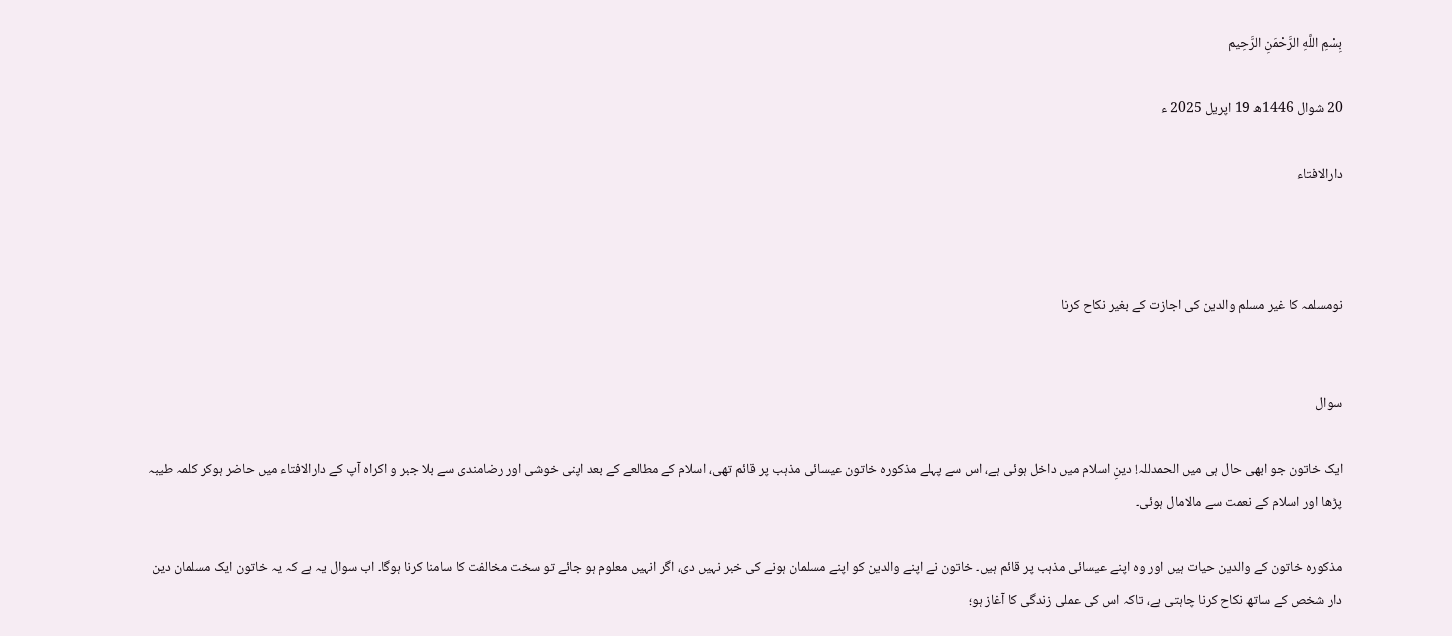بِسْمِ اللَّهِ الرَّحْمَنِ الرَّحِيم

20 شوال 1446ھ 19 اپریل 2025 ء

دارالافتاء



نومسلمہ کا غیر مسلم والدین کی اجازت کے بغیر نکاح کرنا


سوال

ایک خاتون جو ابھی حال ہی میں الحمدللہ! دینِ اسلام میں داخل ہوئی ہے، اس سے پہلے مذکورہ خاتون عیسائی مذہب پر قائم تھی، اسلام کے مطالعے کے بعد اپنی خوشی اور رضامندی سے بلا جبر و اکراہ آپ کے دارالافتاء میں حاضر ہوکر کلمہ طیبہ پڑھا اور اسلام کے نعمت سے مالامال ہوئی۔

مذکورہ خاتون کے والدین حیات ہیں اور وہ اپنے عیسائی مذہب پر قائم ہیں۔ خاتون نے اپنے والدین کو اپنے مسلمان ہونے کی خبر نہیں دی، اگر انہیں معلوم ہو جائے تو سخت مخالفت کا سامنا کرنا ہوگا۔ اب سوال یہ ہے کہ یہ خاتون ایک مسلمان دین دار شخص کے ساتھ نکاح کرنا چاہتی ہے، تاکہ اس کی عملی زندگی کا آغاز ہو؛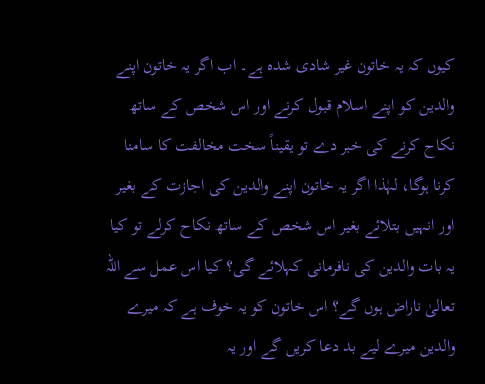کیوں کہ یہ خاتون غیر شادی شدہ ہے۔ اب اگر یہ خاتون اپنے والدین کو اپنے اسلام قبول کرنے اور اس شخص کے ساتھ نکاح کرنے کی خبر دے تو یقیناً سخت مخالفت کا سامنا کرنا ہوگا، لہٰذا اگر یہ خاتون اپنے والدین کی اجازت کے بغیر اور انہیں بتلائے بغیر اس شخص کے ساتھ نکاح کرلے تو کیا یہ بات والدین کی نافرمانی کہلائے گی؟ کیا اس عمل سے اللہ تعالیٰ ناراض ہوں گے؟ اس خاتون کو یہ خوف ہے کہ میرے والدین میرے لیے بد دعا کریں گے اور یہ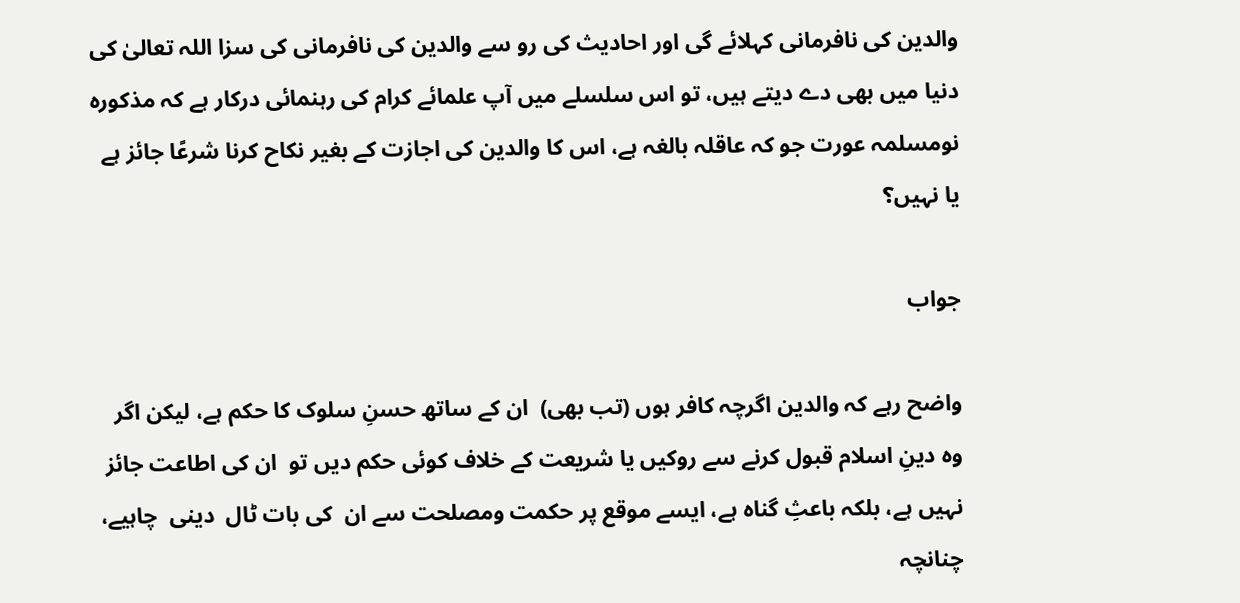والدین کی نافرمانی کہلائے گی اور احادیث کی رو سے والدین کی نافرمانی کی سزا اللہ تعالیٰ کی دنیا میں بھی دے دیتے ہیں، تو اس سلسلے میں آپ علمائے کرام کی رہنمائی درکار ہے کہ مذکورہ نومسلمہ عورت جو کہ عاقلہ بالغہ ہے، اس کا والدین کی اجازت کے بغیر نکاح کرنا شرعًا جائز ہے یا نہیں؟

جواب

واضح رہے کہ والدین اگرچہ کافر ہوں (تب بھی)  ان کے ساتھ حسنِ سلوک کا حکم ہے، لیکن اگر  وہ دینِ اسلام قبول کرنے سے روکیں یا شریعت کے خلاف کوئی حکم دیں تو  ان کی اطاعت جائز نہیں ہے، بلکہ باعثِ گناہ ہے، ایسے موقع پر حکمت ومصلحت سے ان  کی بات ٹال  دینی  چاہیے،  چنانچہ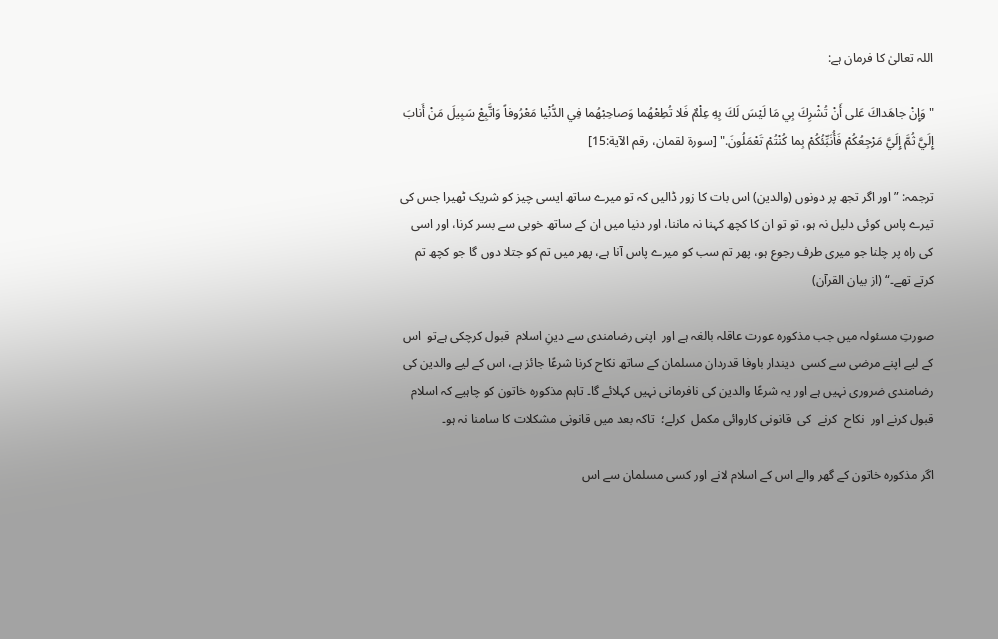اللہ تعالیٰ کا فرمان ہے:

"وَإِنْ جاهَداكَ عَلى أَنْ تُشْرِكَ بِي مَا لَيْسَ لَكَ بِهِ عِلْمٌ فَلا تُطِعْهُما وَصاحِبْهُما فِي الدُّنْيا مَعْرُوفاً وَاتَّبِعْ سَبِيلَ مَنْ أَنابَ إِلَيَّ ثُمَّ إِلَيَّ مَرْجِعُكُمْ فَأُنَبِّئُكُمْ بِما كُنْتُمْ تَعْمَلُونَ." [سورة لقمان، رقم الآية:15]

ترجمہ: ”اور اگر تجھ پر دونوں (والدین) اس بات کا زور ڈالیں کہ تو میرے ساتھ ایسی چیز کو شریک ٹھیرا جس کی تیرے پاس کوئی دلیل نہ ہو، تو تو ان کا کچھ کہنا نہ ماننا، اور دنیا میں ان کے ساتھ خوبی سے بسر کرنا، اور اسی کی راہ پر چلنا جو میری طرف رجوع ہو، پھر تم سب کو میرے پاس آنا ہے، پھر میں تم کو جتلا دوں گا جو کچھ تم کرتے تھے۔“ (از بیان القرآن)

صورتِ مسئولہ میں جب مذکورہ عورت عاقلہ بالغہ ہے اور  اپنی رضامندی سے دینِ اسلام  قبول کرچکی ہےتو  اس کے لیے اپنے مرضی سے کسی  دیندار باوفا قدردان مسلمان کے ساتھ نکاح کرنا شرعًا جائز ہے، اس کے لیے والدین کی رضامندی ضروری نہیں ہے اور یہ شرعًا والدین کی نافرمانی نہیں کہلائے گا۔ تاہم مذکورہ خاتون کو چاہیے کہ اسلام  قبول کرنے اور  نکاح  کرنے  کی  قانونی کاروائی مکمل  کرلے؛  تاکہ بعد میں قانونی مشکلات کا سامنا نہ ہو۔

اگر مذکورہ خاتون کے گھر والے اس کے اسلام لانے اور کسی مسلمان سے اس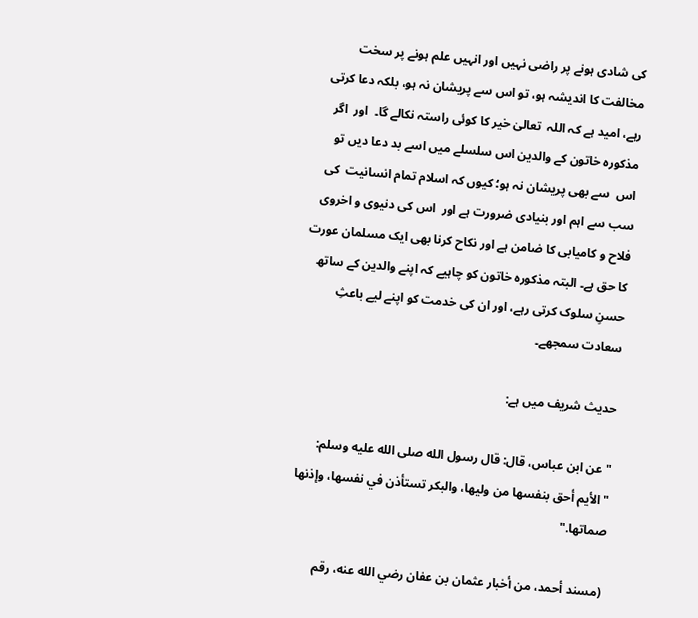کی شادی ہونے پر راضی نہیں اور انہیں علم ہونے پر سخت مخالفت کا اندیشہ ہو، تو اس سے پریشان نہ ہو، بلکہ دعا کرتی رہے، امید ہے کہ اللہ  تعالیٰ خیر کا کوئی راستہ نکالے گا۔  اور  اگر مذکورہ خاتون کے والدین اس سلسلے میں اسے بد دعا دیں تو اس  سے بھی پریشان نہ ہو؛ کیوں کہ اسلام تمام انسانیت  کی سب سے اہم اور بنیادی ضرورت ہے اور  اس کی دنیوی و اخروی فلاح و کامیابی کا ضامن ہے اور نکاح کرنا بھی ایک مسلمان عورت کا حق ہے۔ البتہ مذکورہ خاتون کو چاہیے کہ اپنے والدین کے ساتھ حسنِ سلوک کرتی رہے، اور ان کی خدمت کو اپنے لیے باعثِ سعادت سمجھے۔

حدیث شریف میں ہے:

"عن ابن عباس، قال: قال رسول الله صلى الله عليه وسلم: "الأيم ‌أحق ‌بنفسها من وليها، والبكر تستأذن في نفسها، وإذنها صماتها."

(مسند أحمد، من أخبار عثمان بن عفان رضي الله عنه، رقم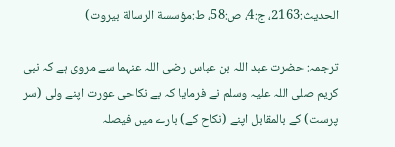الحدیث:2163، ج:4، ص:58، ط:مؤسسة الرسالة بیروت)

ترجمہ: حضرت عبد اللہ بن عباس رضی اللہ عنہما سے مروی ہے کہ نبی کریم صلی اللہ علیہ وسلم نے فرمایا کہ بے نکاحی عورت اپنے ولی (سر پرست) کے بالمقابل اپنے (نکاح کے) بارے میں فیصلہ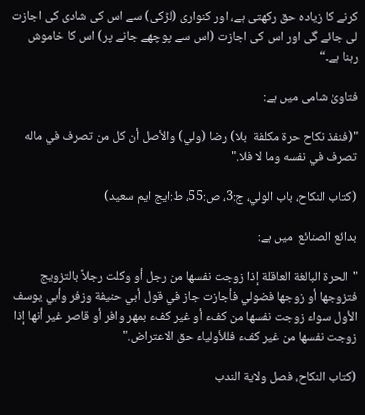کرنے کا زیادہ حق رکھتی ہے، اور کنواری (لڑکی) سے اس کی شادی کی اجازت لی جائے گی اور اس کی اجازت (اس سے پوچھے جانے پر) اس کا خاموش رہنا ہے۔“

فتاویٰ شامی میں ہے:

"(فنفذ نكاح حرة مكلفة  بلا) رضا (ولي) والأصل أن كل من تصرف في ماله تصرف في نفسه وما لا فلا."

(کتاب النکاح، باب الولي، ج:3، ص:55، ط:ايج ايم سعید)

بدائع الصنائع  میں ہے:

"الحرة البالغة العاقلة إذا زوجت نفسها من رجل أو وكلت رجلاً بالتزويج فتزوجها أو زوجها فضولي فأجازت جاز في قول أبي حنيفة وزفر وأبي يوسف الأول سواء زوجت نفسها من كفء أو غير كفء بمهر وافر أو قاصر غير أنها إذا زوجت نفسها من غير كفء فللأولياء حق الاعتراض."

(کتاب النکاح، فصل ولاية الندب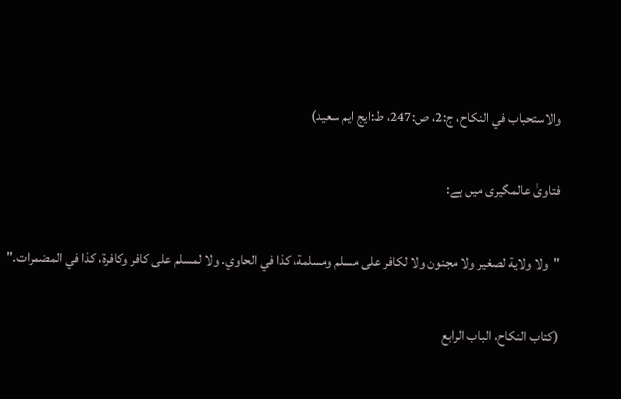والاستحباب في النکاح، ج:2، ص:247، ط:ايج ايم سعید)

فتاویٰ عالمگیری میں ہے:

"ولا ولاية لصغير ولا مجنون ولا لكافر على مسلم ومسلمة، كذا في الحاوي. ولا لمسلم على كافر وكافرة، كذا في المضمرات."

(کتاب النکاح، الباب الرابع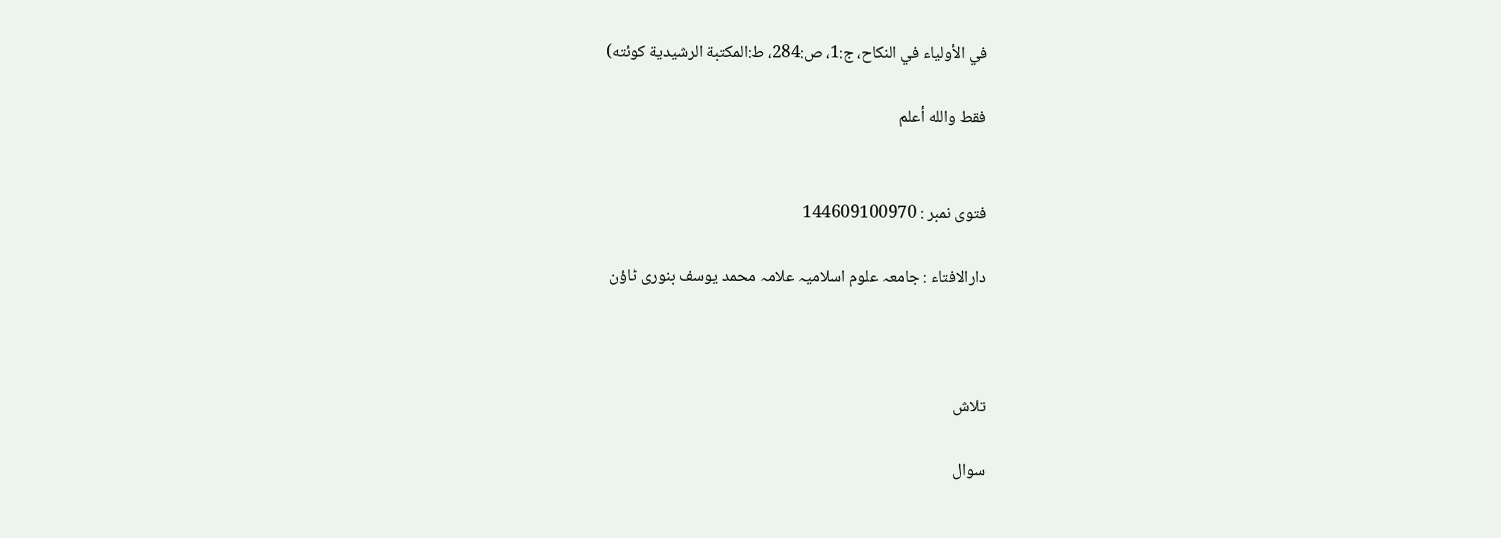في الأولياء في النكاح، ج:1، ص:284، ط:المكتبة الرشيدية كوئته)

فقط والله أعلم


فتوی نمبر : 144609100970

دارالافتاء : جامعہ علوم اسلامیہ علامہ محمد یوسف بنوری ٹاؤن



تلاش

سوال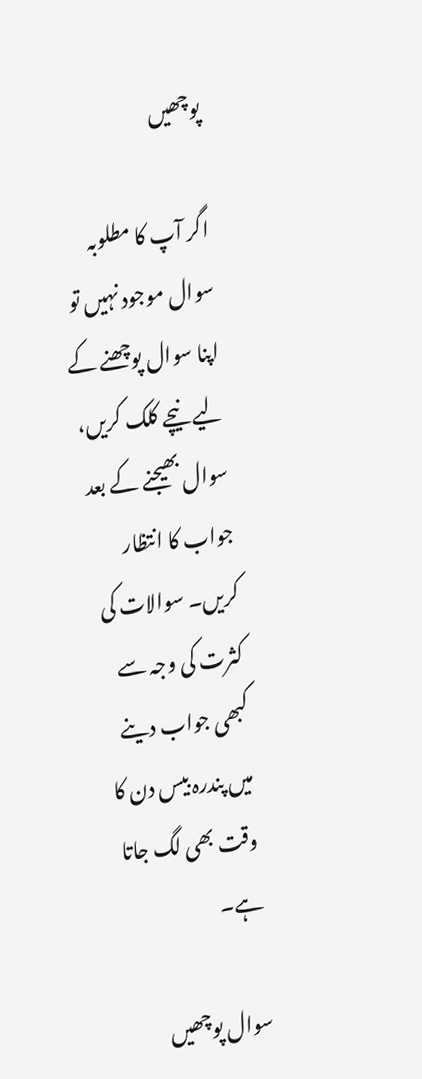پوچھیں

اگر آپ کا مطلوبہ سوال موجود نہیں تو اپنا سوال پوچھنے کے لیے نیچے کلک کریں، سوال بھیجنے کے بعد جواب کا انتظار کریں۔ سوالات کی کثرت کی وجہ سے کبھی جواب دینے میں پندرہ بیس دن کا وقت بھی لگ جاتا ہے۔

سوال پوچھیں